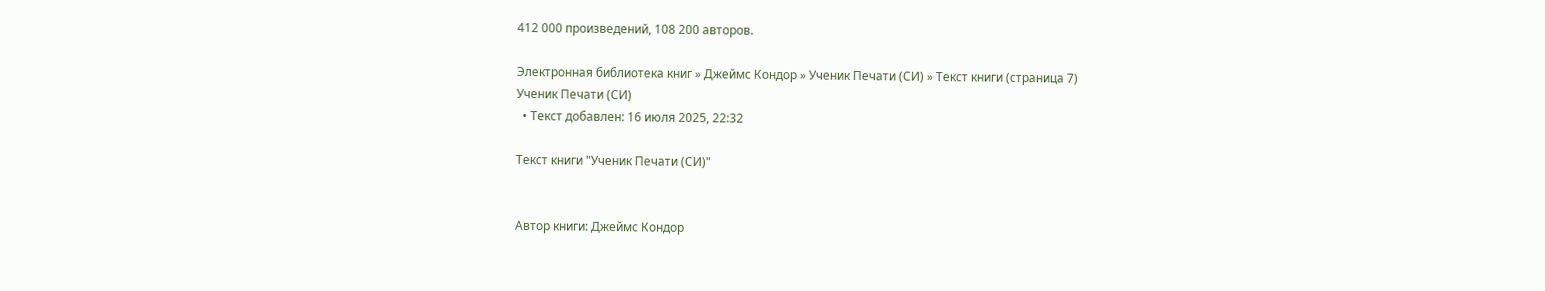412 000 произведений, 108 200 авторов.

Электронная библиотека книг » Джеймс Кондор » Ученик Печати (СИ) » Текст книги (страница 7)
Ученик Печати (СИ)
  • Текст добавлен: 16 июля 2025, 22:32

Текст книги "Ученик Печати (СИ)"


Автор книги: Джеймс Кондор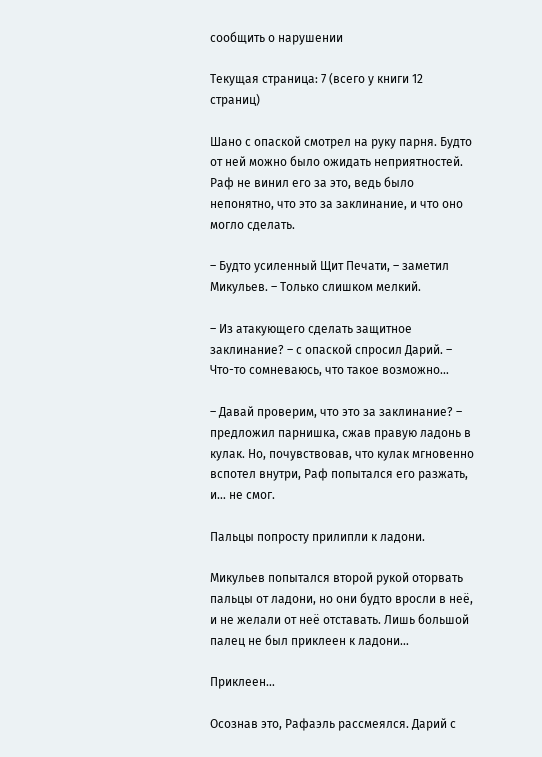сообщить о нарушении

Текущая страница: 7 (всего у книги 12 страниц)

Шано с опаской смотрел на руку парня. Будто от ней можно было ожидать неприятностей. Раф не винил его за это, ведь было непонятно, что это за заклинание, и что оно могло сделать.

– Будто усиленный Щит Печати, – заметил Микульев. – Только слишком мелкий.

– Из атакующего сделать защитное заклинание? – с опаской спросил Дарий. – Что-то сомневаюсь, что такое возможно…

– Давай проверим, что это за заклинание? – предложил парнишка, сжав правую ладонь в кулак. Но, почувствовав, что кулак мгновенно вспотел внутри, Раф попытался его разжать, и… не смог.

Пальцы попросту прилипли к ладони.

Микульев попытался второй рукой оторвать пальцы от ладони, но они будто вросли в неё, и не желали от неё отставать. Лишь большой палец не был приклеен к ладони…

Приклеен…

Осознав это, Рафаэль рассмеялся. Дарий с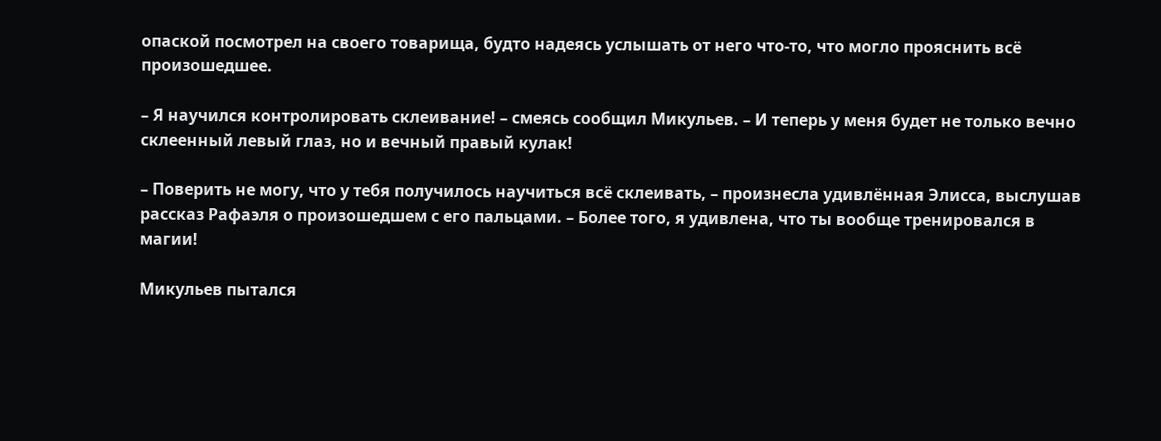опаской посмотрел на своего товарища, будто надеясь услышать от него что-то, что могло прояснить всё произошедшее.

– Я научился контролировать склеивание! – смеясь сообщил Микульев. – И теперь у меня будет не только вечно склеенный левый глаз, но и вечный правый кулак!

– Поверить не могу, что у тебя получилось научиться всё склеивать, – произнесла удивлённая Элисса, выслушав рассказ Рафаэля о произошедшем с его пальцами. – Более того, я удивлена, что ты вообще тренировался в магии!

Микульев пытался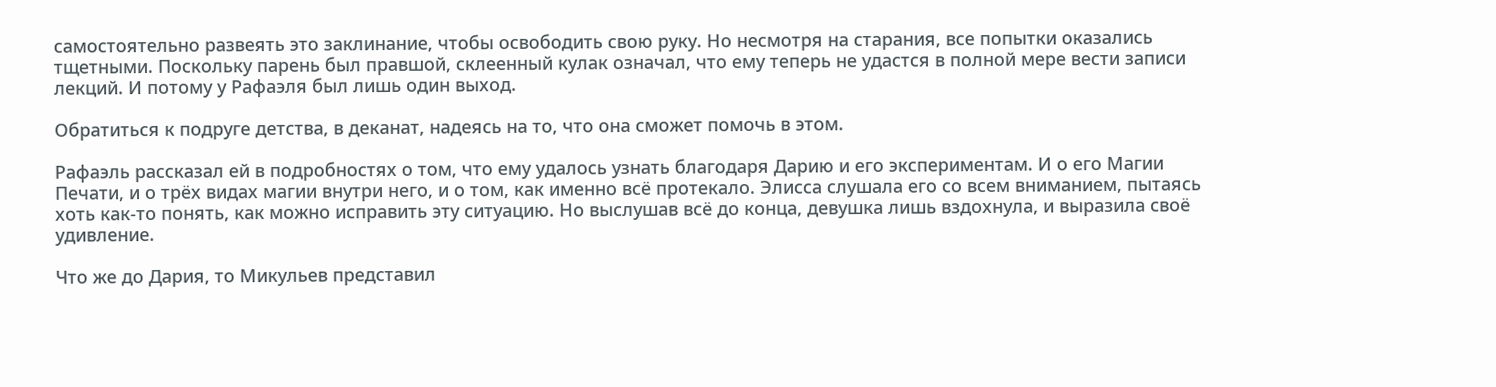самостоятельно развеять это заклинание, чтобы освободить свою руку. Но несмотря на старания, все попытки оказались тщетными. Поскольку парень был правшой, склеенный кулак означал, что ему теперь не удастся в полной мере вести записи лекций. И потому у Рафаэля был лишь один выход.

Обратиться к подруге детства, в деканат, надеясь на то, что она сможет помочь в этом.

Рафаэль рассказал ей в подробностях о том, что ему удалось узнать благодаря Дарию и его экспериментам. И о его Магии Печати, и о трёх видах магии внутри него, и о том, как именно всё протекало. Элисса слушала его со всем вниманием, пытаясь хоть как-то понять, как можно исправить эту ситуацию. Но выслушав всё до конца, девушка лишь вздохнула, и выразила своё удивление.

Что же до Дария, то Микульев представил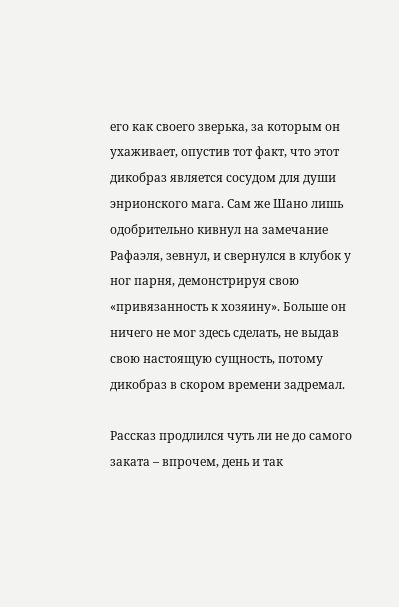его как своего зверька, за которым он ухаживает, опустив тот факт, что этот дикобраз является сосудом для души энрионского мага. Сам же Шано лишь одобрительно кивнул на замечание Рафаэля, зевнул, и свернулся в клубок у ног парня, демонстрируя свою «привязанность к хозяину». Больше он ничего не мог здесь сделать, не выдав свою настоящую сущность, потому дикобраз в скором времени задремал.

Рассказ продлился чуть ли не до самого заката – впрочем, день и так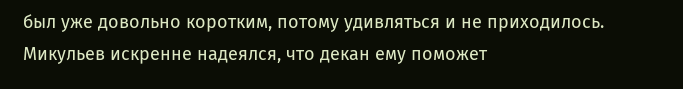был уже довольно коротким, потому удивляться и не приходилось. Микульев искренне надеялся, что декан ему поможет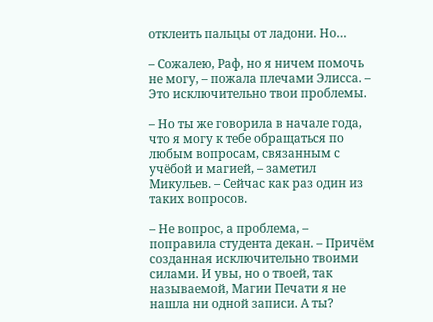отклеить пальцы от ладони. Но…

– Сожалею, Раф, но я ничем помочь не могу, – пожала плечами Элисса. – Это исключительно твои проблемы.

– Но ты же говорила в начале года, что я могу к тебе обращаться по любым вопросам, связанным с учёбой и магией, – заметил Микульев. – Сейчас как раз один из таких вопросов.

– Не вопрос, а проблема, – поправила студента декан. – Причём созданная исключительно твоими силами. И увы, но о твоей, так называемой, Магии Печати я не нашла ни одной записи. А ты?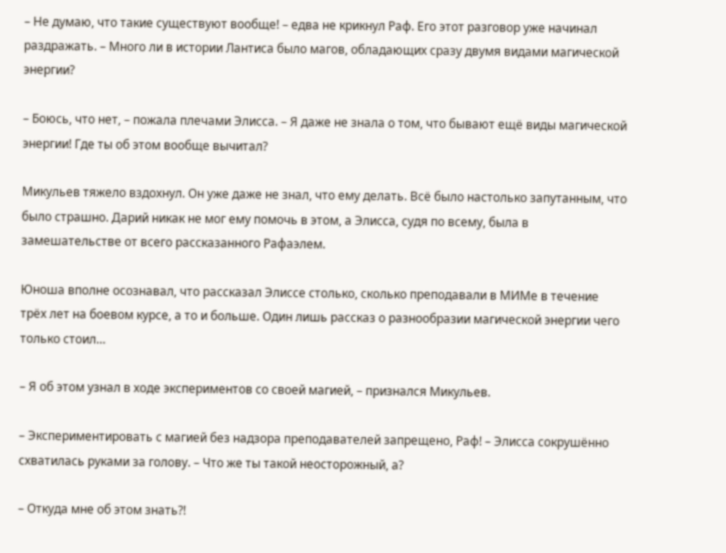– Не думаю, что такие существуют вообще! – едва не крикнул Раф. Его этот разговор уже начинал раздражать. – Много ли в истории Лантиса было магов, обладающих сразу двумя видами магической энергии?

– Боюсь, что нет, – пожала плечами Элисса. – Я даже не знала о том, что бывают ещё виды магической энергии! Где ты об этом вообще вычитал?

Микульев тяжело вздохнул. Он уже даже не знал, что ему делать. Всё было настолько запутанным, что было страшно. Дарий никак не мог ему помочь в этом, а Элисса, судя по всему, была в замешательстве от всего рассказанного Рафаэлем.

Юноша вполне осознавал, что рассказал Элиссе столько, сколько преподавали в МИМе в течение трёх лет на боевом курсе, а то и больше. Один лишь рассказ о разнообразии магической энергии чего только стоил…

– Я об этом узнал в ходе экспериментов со своей магией, – признался Микульев.

– Экспериментировать с магией без надзора преподавателей запрещено, Раф! – Элисса сокрушённо схватилась руками за голову. – Что же ты такой неосторожный, а?

– Откуда мне об этом знать?!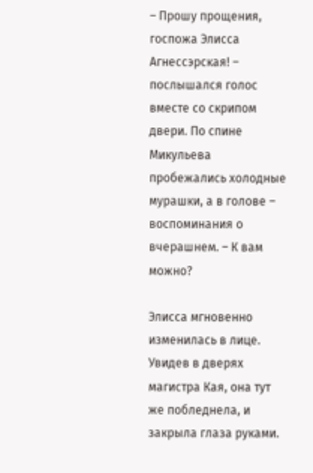– Прошу прощения, госпожа Элисса Агнессэрская! – послышался голос вместе со скрипом двери. По спине Микульева пробежались холодные мурашки, а в голове – воспоминания о вчерашнем. – К вам можно?

Элисса мгновенно изменилась в лице. Увидев в дверях магистра Кая, она тут же побледнела, и закрыла глаза руками.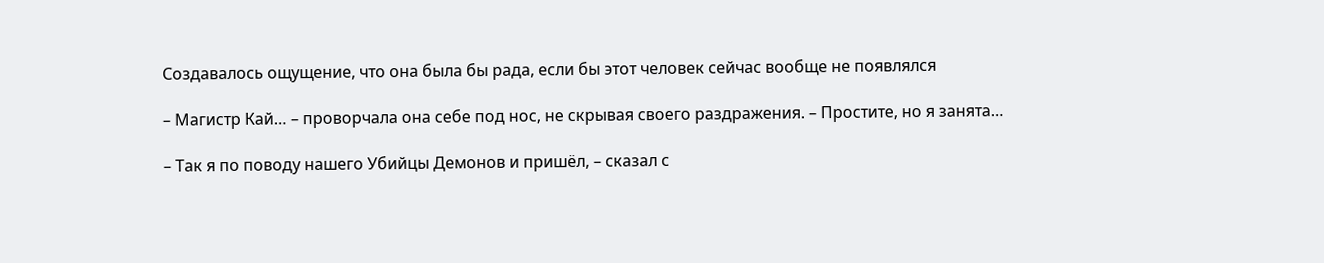Создавалось ощущение, что она была бы рада, если бы этот человек сейчас вообще не появлялся

– Магистр Кай… – проворчала она себе под нос, не скрывая своего раздражения. – Простите, но я занята…

– Так я по поводу нашего Убийцы Демонов и пришёл, – сказал с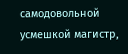самодовольной усмешкой магистр,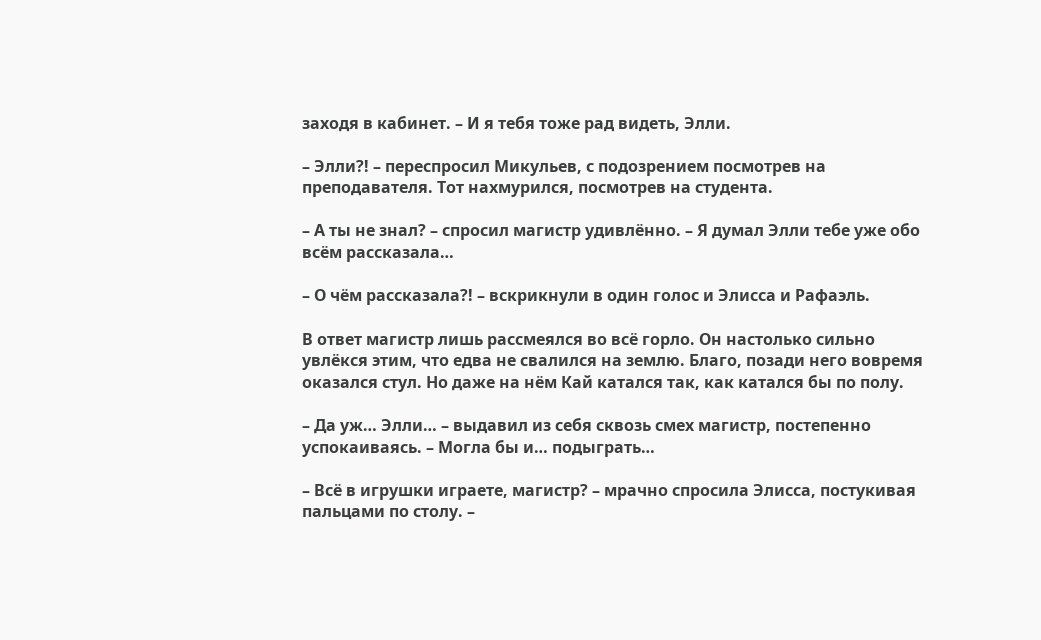заходя в кабинет. – И я тебя тоже рад видеть, Элли.

– Элли?! – переспросил Микульев, с подозрением посмотрев на преподавателя. Тот нахмурился, посмотрев на студента.

– А ты не знал? – спросил магистр удивлённо. – Я думал Элли тебе уже обо всём рассказала…

– О чём рассказала?! – вскрикнули в один голос и Элисса и Рафаэль.

В ответ магистр лишь рассмеялся во всё горло. Он настолько сильно увлёкся этим, что едва не свалился на землю. Благо, позади него вовремя оказался стул. Но даже на нём Кай катался так, как катался бы по полу.

– Да уж… Элли… – выдавил из себя сквозь смех магистр, постепенно успокаиваясь. – Могла бы и… подыграть…

– Всё в игрушки играете, магистр? – мрачно спросила Элисса, постукивая пальцами по столу. –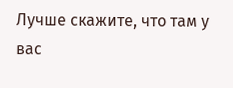Лучше скажите, что там у вас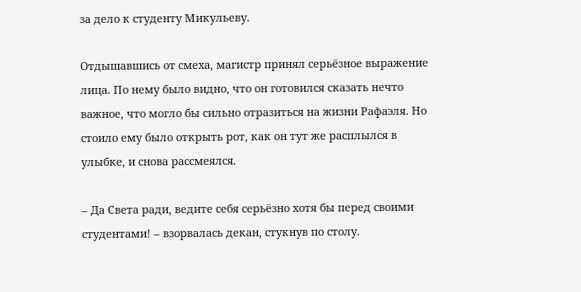за дело к студенту Микульеву.

Отдышавшись от смеха, магистр принял серьёзное выражение лица. По нему было видно, что он готовился сказать нечто важное, что могло бы сильно отразиться на жизни Рафаэля. Но стоило ему было открыть рот, как он тут же расплылся в улыбке, и снова рассмеялся.

– Да Света ради, ведите себя серьёзно хотя бы перед своими студентами! – взорвалась декан, стукнув по столу.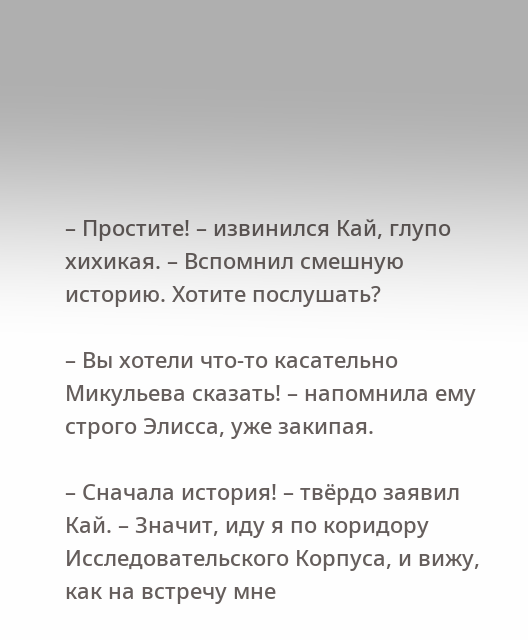– Простите! – извинился Кай, глупо хихикая. – Вспомнил смешную историю. Хотите послушать?

– Вы хотели что-то касательно Микульева сказать! – напомнила ему строго Элисса, уже закипая.

– Сначала история! – твёрдо заявил Кай. – Значит, иду я по коридору Исследовательского Корпуса, и вижу, как на встречу мне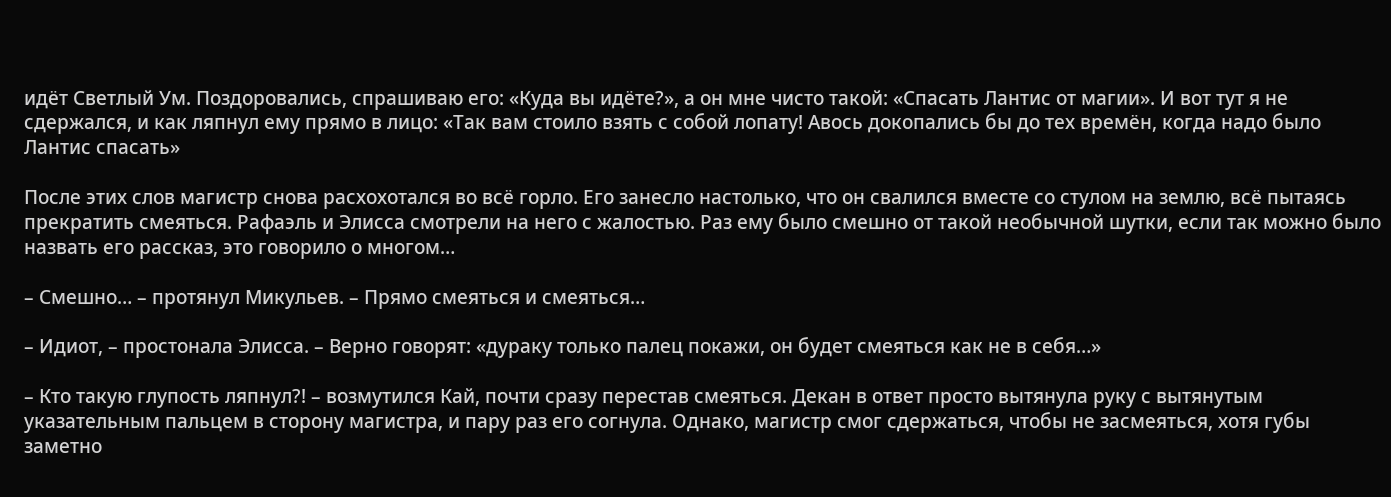идёт Светлый Ум. Поздоровались, спрашиваю его: «Куда вы идёте?», а он мне чисто такой: «Спасать Лантис от магии». И вот тут я не сдержался, и как ляпнул ему прямо в лицо: «Так вам стоило взять с собой лопату! Авось докопались бы до тех времён, когда надо было Лантис спасать»

После этих слов магистр снова расхохотался во всё горло. Его занесло настолько, что он свалился вместе со стулом на землю, всё пытаясь прекратить смеяться. Рафаэль и Элисса смотрели на него с жалостью. Раз ему было смешно от такой необычной шутки, если так можно было назвать его рассказ, это говорило о многом…

– Смешно… – протянул Микульев. – Прямо смеяться и смеяться…

– Идиот, – простонала Элисса. – Верно говорят: «дураку только палец покажи, он будет смеяться как не в себя…»

– Кто такую глупость ляпнул?! – возмутился Кай, почти сразу перестав смеяться. Декан в ответ просто вытянула руку с вытянутым указательным пальцем в сторону магистра, и пару раз его согнула. Однако, магистр смог сдержаться, чтобы не засмеяться, хотя губы заметно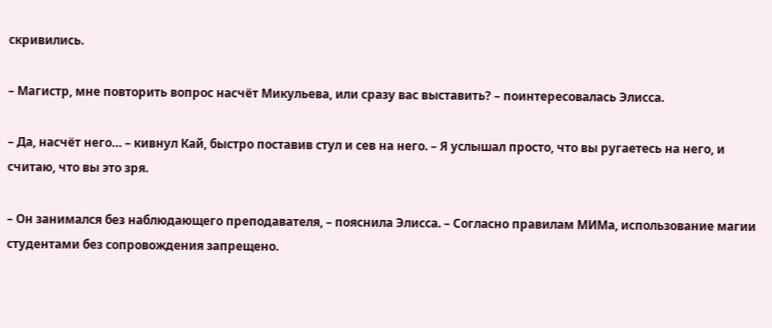скривились.

– Магистр, мне повторить вопрос насчёт Микульева, или сразу вас выставить? – поинтересовалась Элисса.

– Да, насчёт него… – кивнул Кай, быстро поставив стул и сев на него. – Я услышал просто, что вы ругаетесь на него, и считаю, что вы это зря.

– Он занимался без наблюдающего преподавателя, – пояснила Элисса. – Согласно правилам МИМа, использование магии студентами без сопровождения запрещено.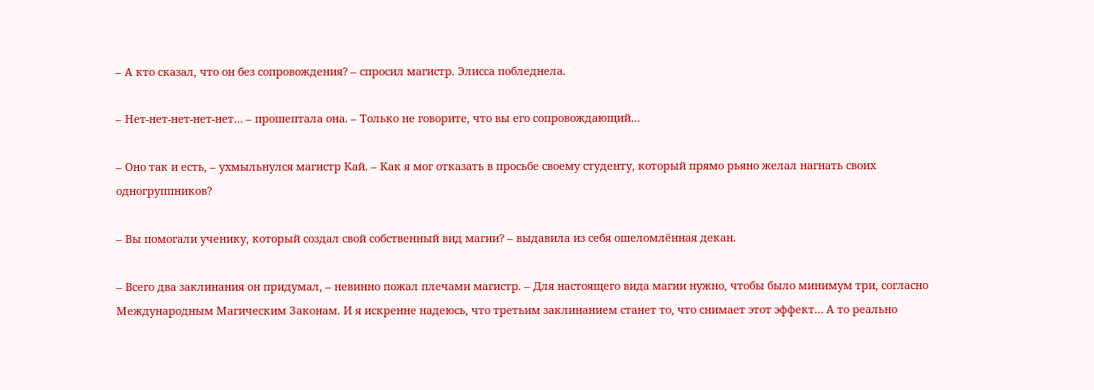– А кто сказал, что он без сопровождения? – спросил магистр. Элисса побледнела.

– Нет-нет-нет-нет-нет… – прошептала она. – Только не говорите, что вы его сопровождающий…

– Оно так и есть, – ухмыльнулся магистр Кай. – Как я мог отказать в просьбе своему студенту, который прямо рьяно желал нагнать своих одногруппников?

– Вы помогали ученику, который создал свой собственный вид магии? – выдавила из себя ошеломлённая декан.

– Всего два заклинания он придумал, – невинно пожал плечами магистр. – Для настоящего вида магии нужно, чтобы было минимум три, согласно Международным Магическим Законам. И я искренне надеюсь, что третьим заклинанием станет то, что снимает этот эффект… А то реально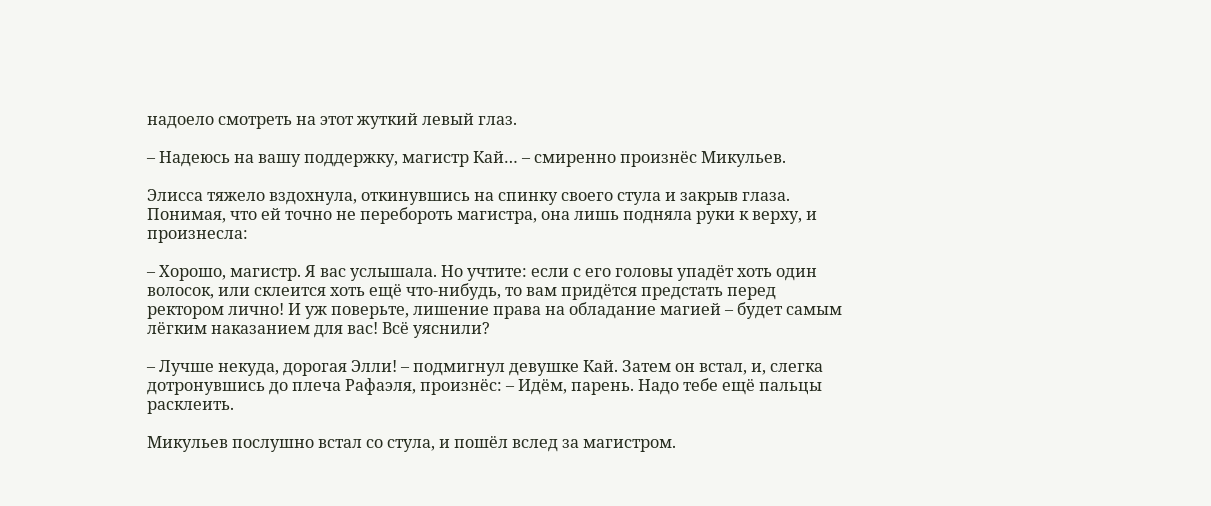надоело смотреть на этот жуткий левый глаз.

– Надеюсь на вашу поддержку, магистр Кай… – смиренно произнёс Микульев.

Элисса тяжело вздохнула, откинувшись на спинку своего стула и закрыв глаза. Понимая, что ей точно не перебороть магистра, она лишь подняла руки к верху, и произнесла:

– Хорошо, магистр. Я вас услышала. Но учтите: если с его головы упадёт хоть один волосок, или склеится хоть ещё что-нибудь, то вам придётся предстать перед ректором лично! И уж поверьте, лишение права на обладание магией – будет самым лёгким наказанием для вас! Всё уяснили?

– Лучше некуда, дорогая Элли! – подмигнул девушке Кай. Затем он встал, и, слегка дотронувшись до плеча Рафаэля, произнёс: – Идём, парень. Надо тебе ещё пальцы расклеить.

Микульев послушно встал со стула, и пошёл вслед за магистром.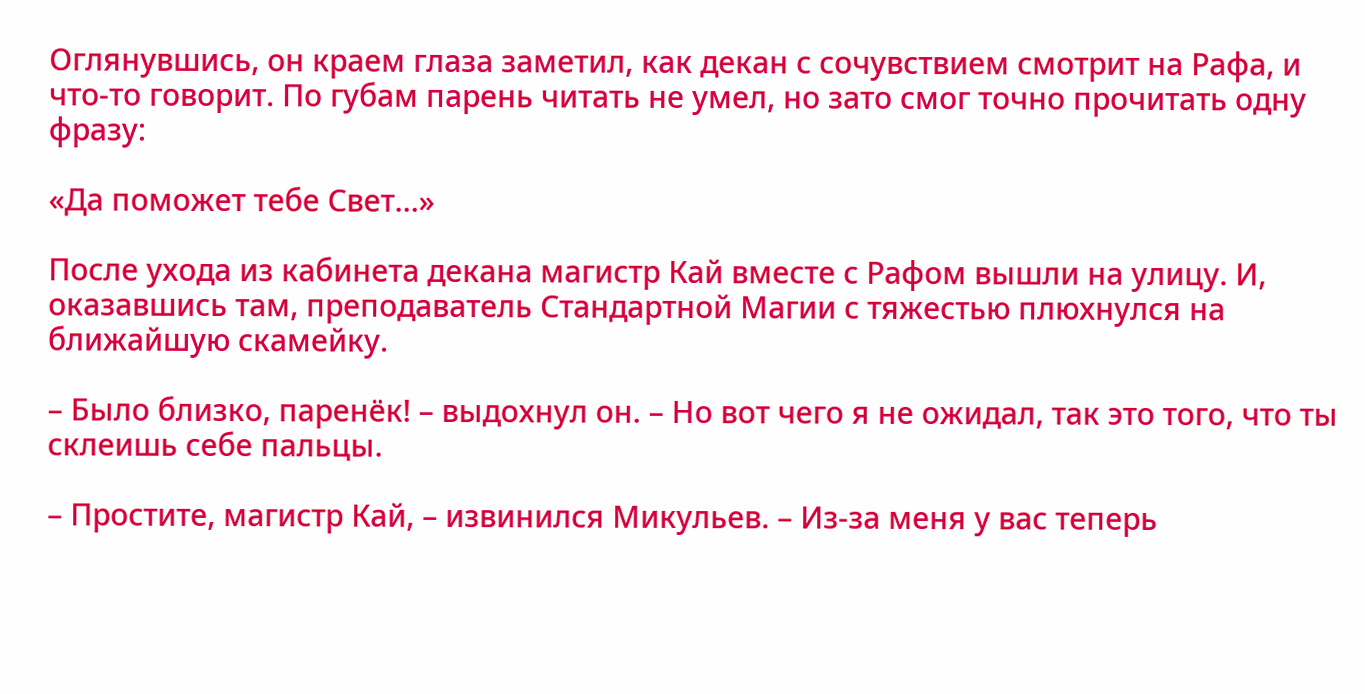Оглянувшись, он краем глаза заметил, как декан с сочувствием смотрит на Рафа, и что-то говорит. По губам парень читать не умел, но зато смог точно прочитать одну фразу:

«Да поможет тебе Свет…»

После ухода из кабинета декана магистр Кай вместе с Рафом вышли на улицу. И, оказавшись там, преподаватель Стандартной Магии с тяжестью плюхнулся на ближайшую скамейку.

– Было близко, паренёк! – выдохнул он. – Но вот чего я не ожидал, так это того, что ты склеишь себе пальцы.

– Простите, магистр Кай, – извинился Микульев. – Из-за меня у вас теперь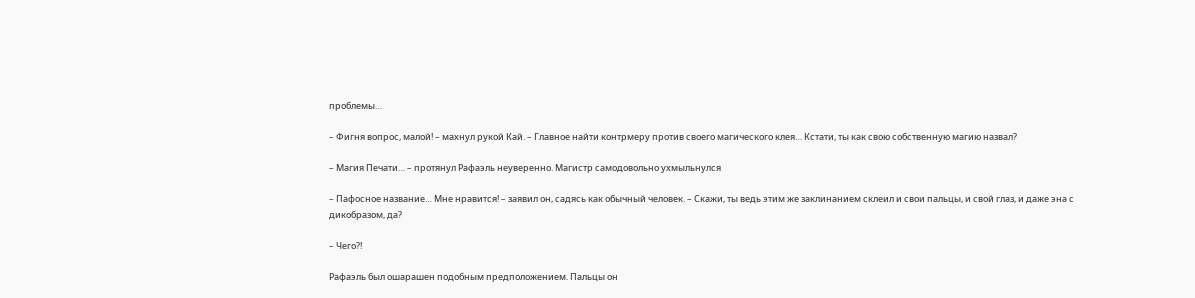проблемы…

– Фигня вопрос, малой! – махнул рукой Кай. – Главное найти контрмеру против своего магического клея… Кстати, ты как свою собственную магию назвал?

– Магия Печати… – протянул Рафаэль неуверенно. Магистр самодовольно ухмыльнулся

– Пафосное название… Мне нравится! – заявил он, садясь как обычный человек. – Скажи, ты ведь этим же заклинанием склеил и свои пальцы, и свой глаз, и даже эна с дикобразом, да?

– Чего?!

Рафаэль был ошарашен подобным предположением. Пальцы он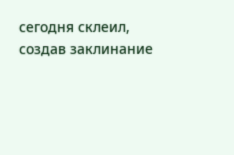сегодня склеил, создав заклинание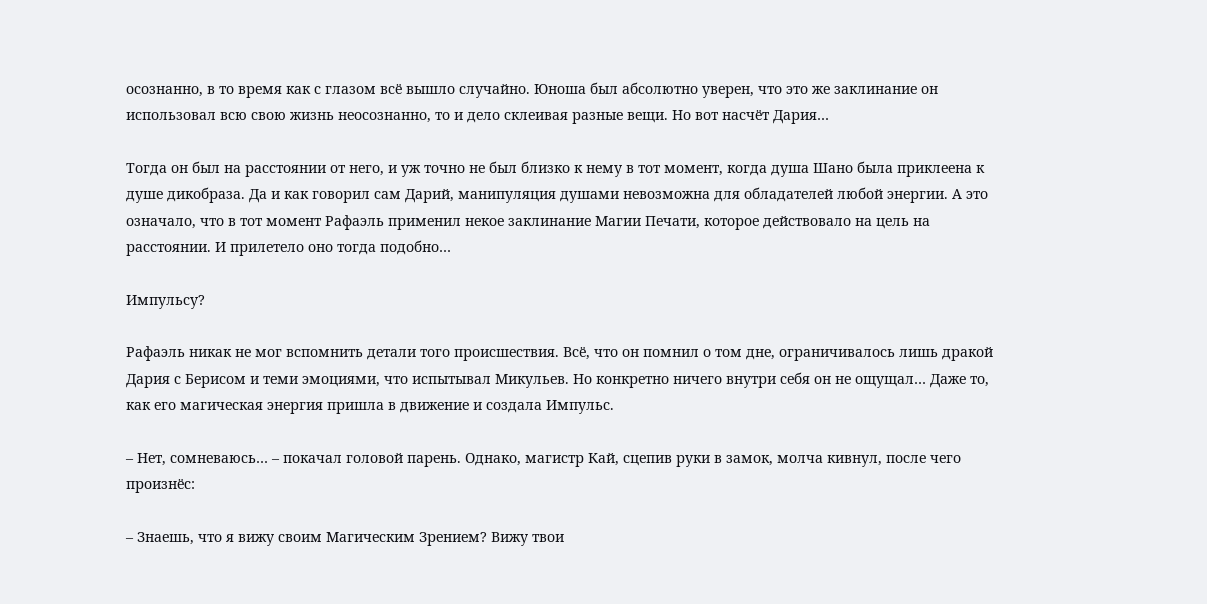осознанно, в то время как с глазом всё вышло случайно. Юноша был абсолютно уверен, что это же заклинание он использовал всю свою жизнь неосознанно, то и дело склеивая разные вещи. Но вот насчёт Дария…

Тогда он был на расстоянии от него, и уж точно не был близко к нему в тот момент, когда душа Шано была приклеена к душе дикобраза. Да и как говорил сам Дарий, манипуляция душами невозможна для обладателей любой энергии. А это означало, что в тот момент Рафаэль применил некое заклинание Магии Печати, которое действовало на цель на расстоянии. И прилетело оно тогда подобно…

Импульсу?

Рафаэль никак не мог вспомнить детали того происшествия. Всё, что он помнил о том дне, ограничивалось лишь дракой Дария с Берисом и теми эмоциями, что испытывал Микульев. Но конкретно ничего внутри себя он не ощущал… Даже то, как его магическая энергия пришла в движение и создала Импульс.

– Нет, сомневаюсь… – покачал головой парень. Однако, магистр Кай, сцепив руки в замок, молча кивнул, после чего произнёс:

– Знаешь, что я вижу своим Магическим Зрением? Вижу твои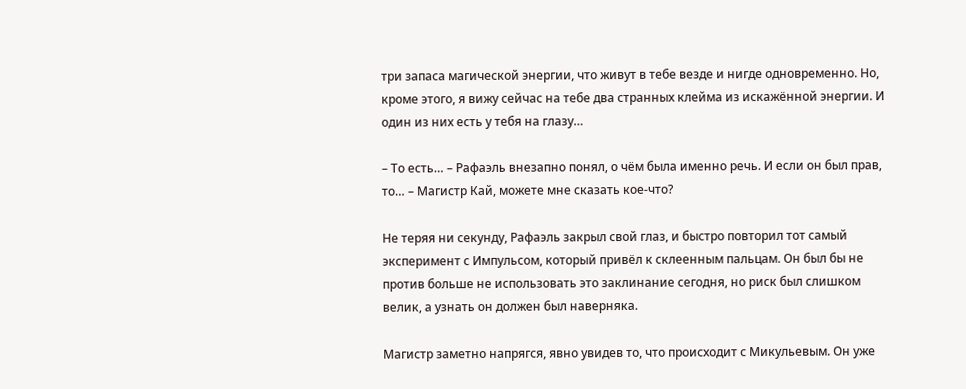три запаса магической энергии, что живут в тебе везде и нигде одновременно. Но, кроме этого, я вижу сейчас на тебе два странных клейма из искажённой энергии. И один из них есть у тебя на глазу…

– То есть… – Рафаэль внезапно понял, о чём была именно речь. И если он был прав, то… – Магистр Кай, можете мне сказать кое-что?

Не теряя ни секунду, Рафаэль закрыл свой глаз, и быстро повторил тот самый эксперимент с Импульсом, который привёл к склеенным пальцам. Он был бы не против больше не использовать это заклинание сегодня, но риск был слишком велик, а узнать он должен был наверняка.

Магистр заметно напрягся, явно увидев то, что происходит с Микульевым. Он уже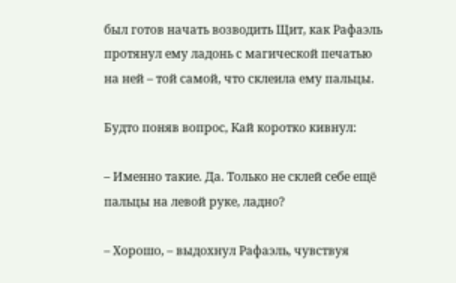был готов начать возводить Щит, как Рафаэль протянул ему ладонь с магической печатью на ней – той самой, что склеила ему пальцы.

Будто поняв вопрос, Кай коротко кивнул:

– Именно такие. Да. Только не склей себе ещё пальцы на левой руке, ладно?

– Хорошо, – выдохнул Рафаэль, чувствуя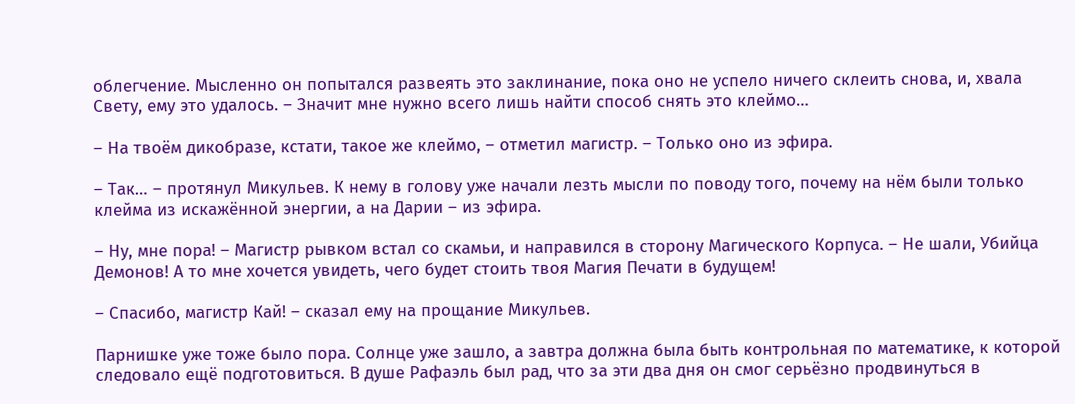облегчение. Мысленно он попытался развеять это заклинание, пока оно не успело ничего склеить снова, и, хвала Свету, ему это удалось. – Значит мне нужно всего лишь найти способ снять это клеймо…

– На твоём дикобразе, кстати, такое же клеймо, – отметил магистр. – Только оно из эфира.

– Так… – протянул Микульев. К нему в голову уже начали лезть мысли по поводу того, почему на нём были только клейма из искажённой энергии, а на Дарии – из эфира.

– Ну, мне пора! – Магистр рывком встал со скамьи, и направился в сторону Магического Корпуса. – Не шали, Убийца Демонов! А то мне хочется увидеть, чего будет стоить твоя Магия Печати в будущем!

– Спасибо, магистр Кай! – сказал ему на прощание Микульев.

Парнишке уже тоже было пора. Солнце уже зашло, а завтра должна была быть контрольная по математике, к которой следовало ещё подготовиться. В душе Рафаэль был рад, что за эти два дня он смог серьёзно продвинуться в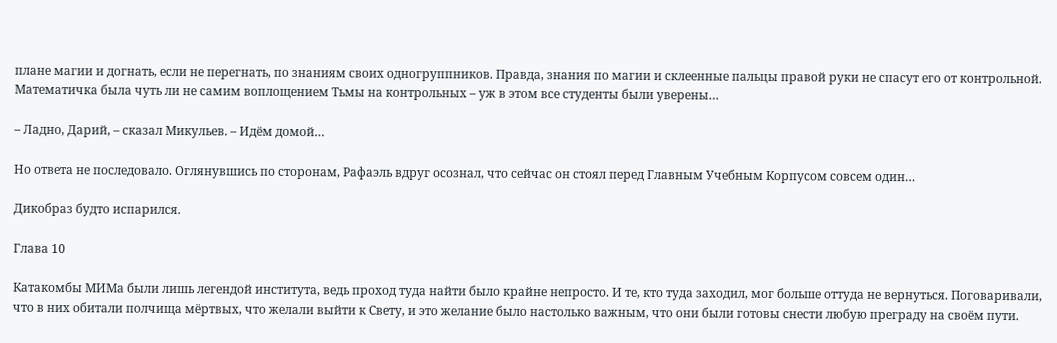плане магии и догнать, если не перегнать, по знаниям своих одногруппников. Правда, знания по магии и склеенные пальцы правой руки не спасут его от контрольной. Математичка была чуть ли не самим воплощением Тьмы на контрольных – уж в этом все студенты были уверены…

– Ладно, Дарий, – сказал Микульев. – Идём домой…

Но ответа не последовало. Оглянувшись по сторонам, Рафаэль вдруг осознал, что сейчас он стоял перед Главным Учебным Корпусом совсем один…

Дикобраз будто испарился.

Глава 10

Катакомбы МИМа были лишь легендой института, ведь проход туда найти было крайне непросто. И те, кто туда заходил, мог больше оттуда не вернуться. Поговаривали, что в них обитали полчища мёртвых, что желали выйти к Свету, и это желание было настолько важным, что они были готовы снести любую преграду на своём пути.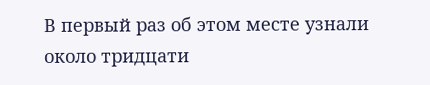В первый раз об этом месте узнали около тридцати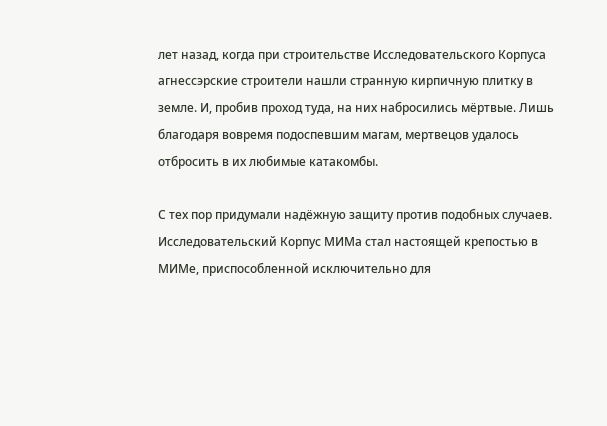лет назад, когда при строительстве Исследовательского Корпуса агнессэрские строители нашли странную кирпичную плитку в земле. И, пробив проход туда, на них набросились мёртвые. Лишь благодаря вовремя подоспевшим магам, мертвецов удалось отбросить в их любимые катакомбы.

С тех пор придумали надёжную защиту против подобных случаев. Исследовательский Корпус МИМа стал настоящей крепостью в МИМе, приспособленной исключительно для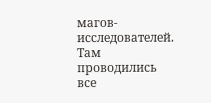магов-исследователей. Там проводились все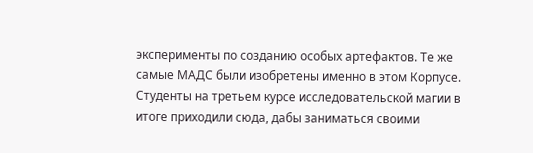эксперименты по созданию особых артефактов. Те же самые МАДС были изобретены именно в этом Корпусе. Студенты на третьем курсе исследовательской магии в итоге приходили сюда, дабы заниматься своими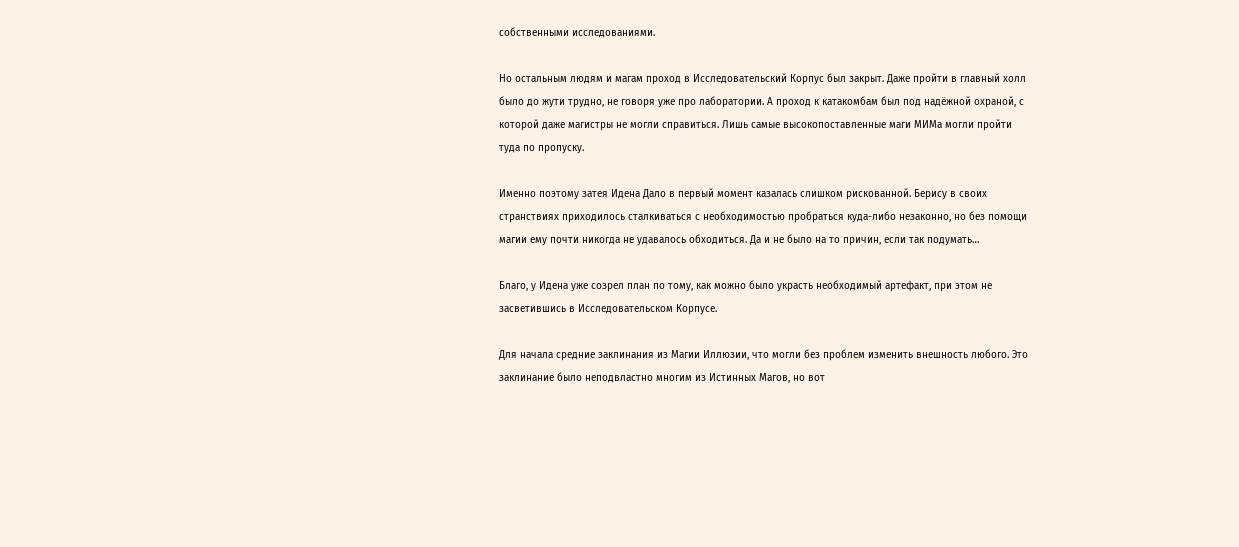собственными исследованиями.

Но остальным людям и магам проход в Исследовательский Корпус был закрыт. Даже пройти в главный холл было до жути трудно, не говоря уже про лаборатории. А проход к катакомбам был под надёжной охраной, с которой даже магистры не могли справиться. Лишь самые высокопоставленные маги МИМа могли пройти туда по пропуску.

Именно поэтому затея Идена Дало в первый момент казалась слишком рискованной. Берису в своих странствиях приходилось сталкиваться с необходимостью пробраться куда-либо незаконно, но без помощи магии ему почти никогда не удавалось обходиться. Да и не было на то причин, если так подумать…

Благо, у Идена уже созрел план по тому, как можно было украсть необходимый артефакт, при этом не засветившись в Исследовательском Корпусе.

Для начала средние заклинания из Магии Иллюзии, что могли без проблем изменить внешность любого. Это заклинание было неподвластно многим из Истинных Магов, но вот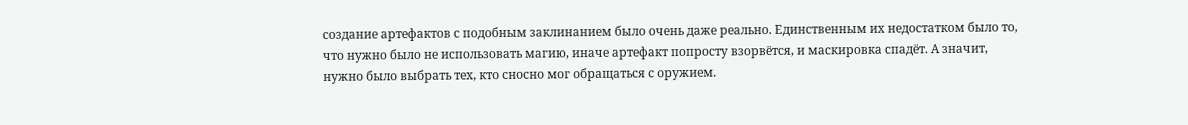создание артефактов с подобным заклинанием было очень даже реально. Единственным их недостатком было то, что нужно было не использовать магию, иначе артефакт попросту взорвётся, и маскировка спадёт. А значит, нужно было выбрать тех, кто сносно мог обращаться с оружием.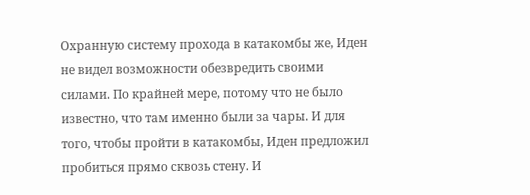Охранную систему прохода в катакомбы же, Иден не видел возможности обезвредить своими силами. По крайней мере, потому что не было известно, что там именно были за чары. И для того, чтобы пройти в катакомбы, Иден предложил пробиться прямо сквозь стену. И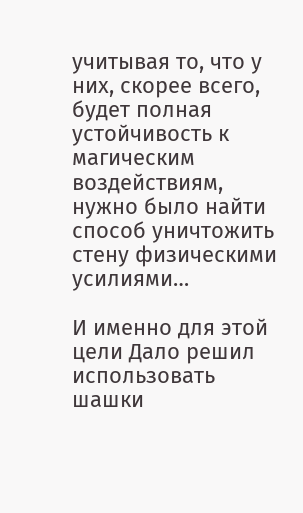учитывая то, что у них, скорее всего, будет полная устойчивость к магическим воздействиям, нужно было найти способ уничтожить стену физическими усилиями…

И именно для этой цели Дало решил использовать шашки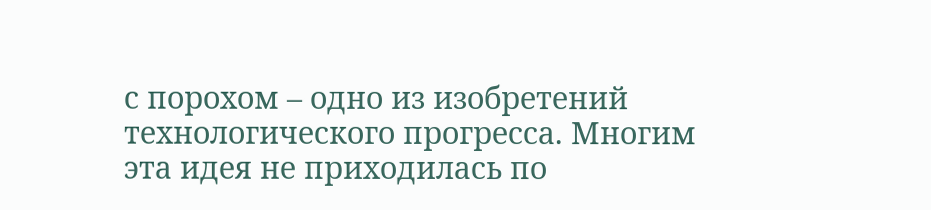с порохом – одно из изобретений технологического прогресса. Многим эта идея не приходилась по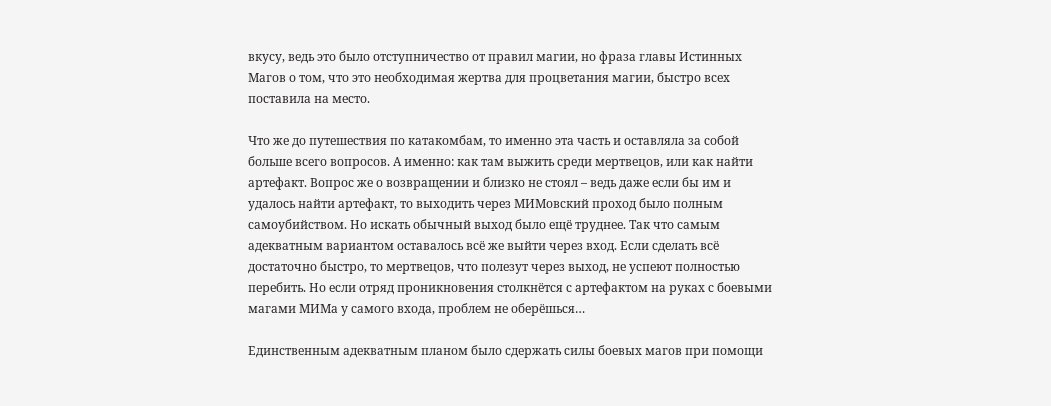вкусу, ведь это было отступничество от правил магии, но фраза главы Истинных Магов о том, что это необходимая жертва для процветания магии, быстро всех поставила на место.

Что же до путешествия по катакомбам, то именно эта часть и оставляла за собой больше всего вопросов. А именно: как там выжить среди мертвецов, или как найти артефакт. Вопрос же о возвращении и близко не стоял – ведь даже если бы им и удалось найти артефакт, то выходить через МИМовский проход было полным самоубийством. Но искать обычный выход было ещё труднее. Так что самым адекватным вариантом оставалось всё же выйти через вход. Если сделать всё достаточно быстро, то мертвецов, что полезут через выход, не успеют полностью перебить. Но если отряд проникновения столкнётся с артефактом на руках с боевыми магами МИМа у самого входа, проблем не оберёшься…

Единственным адекватным планом было сдержать силы боевых магов при помощи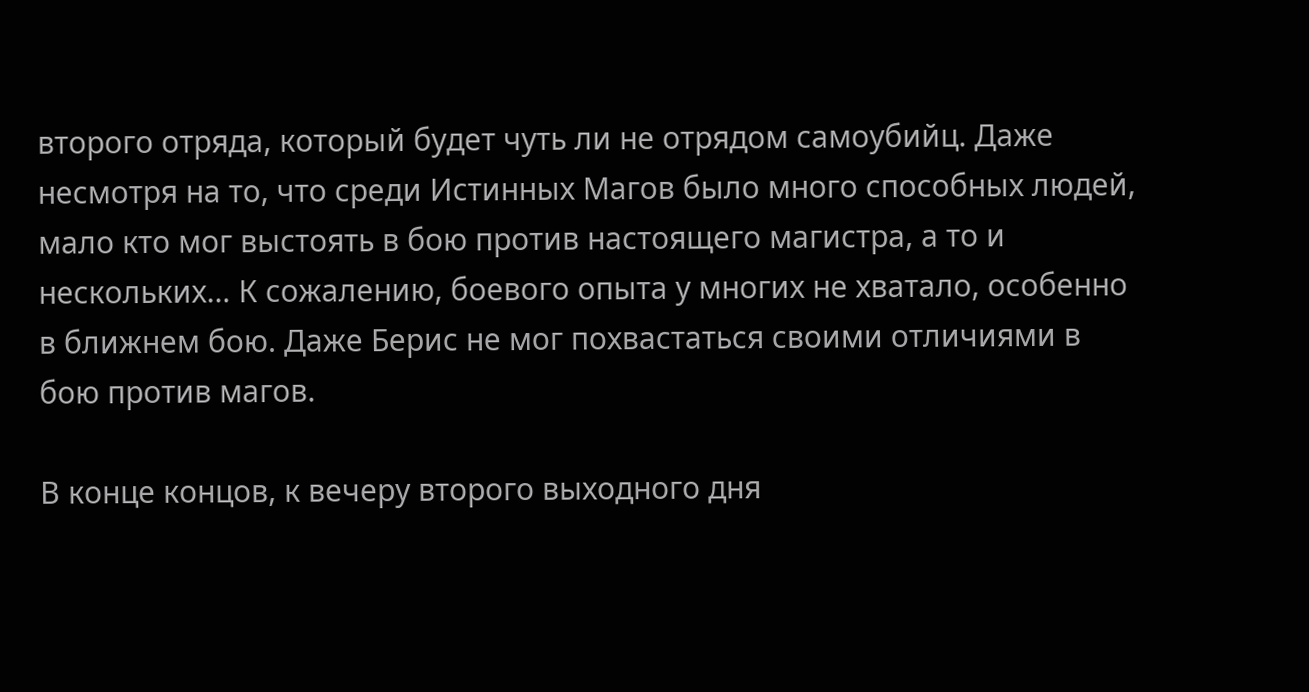второго отряда, который будет чуть ли не отрядом самоубийц. Даже несмотря на то, что среди Истинных Магов было много способных людей, мало кто мог выстоять в бою против настоящего магистра, а то и нескольких… К сожалению, боевого опыта у многих не хватало, особенно в ближнем бою. Даже Берис не мог похвастаться своими отличиями в бою против магов.

В конце концов, к вечеру второго выходного дня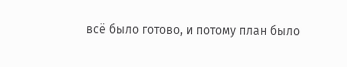всё было готово, и потому план было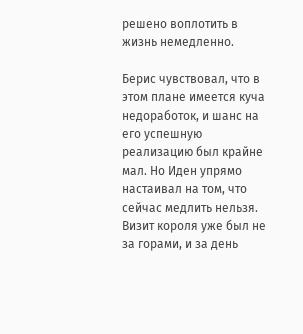решено воплотить в жизнь немедленно.

Берис чувствовал, что в этом плане имеется куча недоработок, и шанс на его успешную реализацию был крайне мал. Но Иден упрямо настаивал на том, что сейчас медлить нельзя. Визит короля уже был не за горами, и за день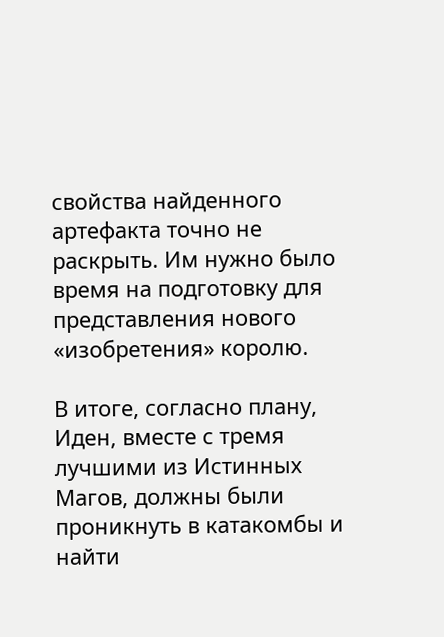свойства найденного артефакта точно не раскрыть. Им нужно было время на подготовку для представления нового «изобретения» королю.

В итоге, согласно плану, Иден, вместе с тремя лучшими из Истинных Магов, должны были проникнуть в катакомбы и найти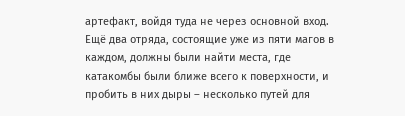артефакт, войдя туда не через основной вход. Ещё два отряда, состоящие уже из пяти магов в каждом, должны были найти места, где катакомбы были ближе всего к поверхности, и пробить в них дыры – несколько путей для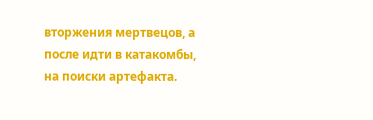вторжения мертвецов, а после идти в катакомбы, на поиски артефакта.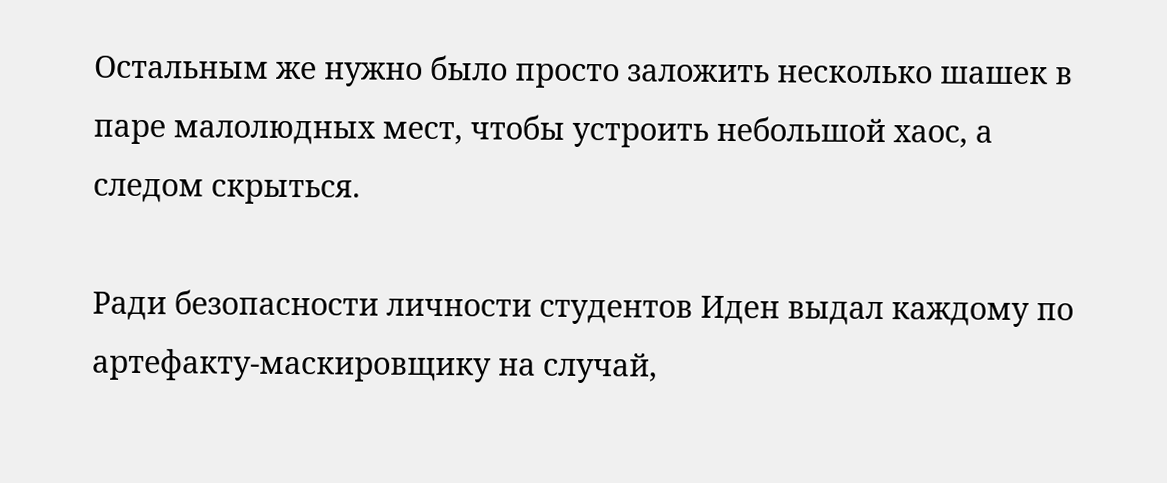Остальным же нужно было просто заложить несколько шашек в паре малолюдных мест, чтобы устроить небольшой хаос, а следом скрыться.

Ради безопасности личности студентов Иден выдал каждому по артефакту-маскировщику на случай,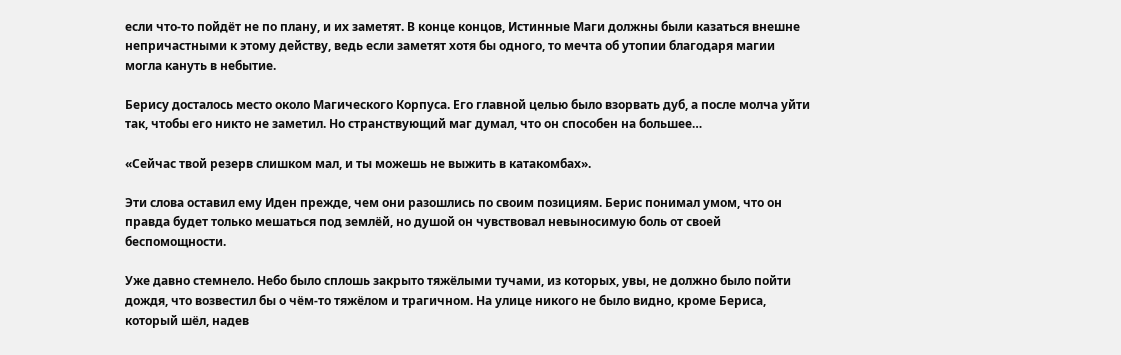если что-то пойдёт не по плану, и их заметят. В конце концов, Истинные Маги должны были казаться внешне непричастными к этому действу, ведь если заметят хотя бы одного, то мечта об утопии благодаря магии могла кануть в небытие.

Берису досталось место около Магического Корпуса. Его главной целью было взорвать дуб, а после молча уйти так, чтобы его никто не заметил. Но странствующий маг думал, что он способен на большее…

«Сейчас твой резерв слишком мал, и ты можешь не выжить в катакомбах».

Эти слова оставил ему Иден прежде, чем они разошлись по своим позициям. Берис понимал умом, что он правда будет только мешаться под землёй, но душой он чувствовал невыносимую боль от своей беспомощности.

Уже давно стемнело. Небо было сплошь закрыто тяжёлыми тучами, из которых, увы, не должно было пойти дождя, что возвестил бы о чём-то тяжёлом и трагичном. На улице никого не было видно, кроме Бериса, который шёл, надев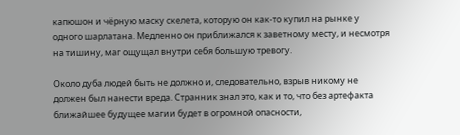капюшон и чёрную маску скелета, которую он как-то купил на рынке у одного шарлатана. Медленно он приближался к заветному месту, и несмотря на тишину, маг ощущал внутри себя большую тревогу.

Около дуба людей быть не должно и, следовательно, взрыв никому не должен был нанести вреда. Странник знал это, как и то, что без артефакта ближайшее будущее магии будет в огромной опасности,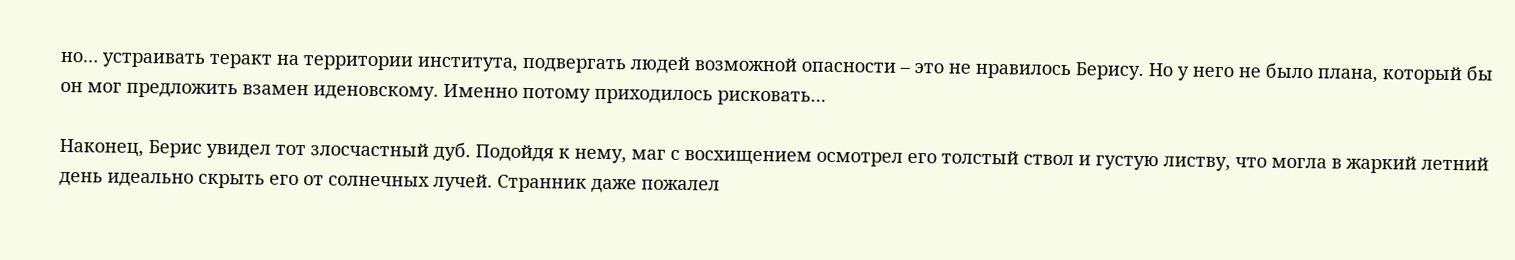но… устраивать теракт на территории института, подвергать людей возможной опасности – это не нравилось Берису. Но у него не было плана, который бы он мог предложить взамен иденовскому. Именно потому приходилось рисковать…

Наконец, Берис увидел тот злосчастный дуб. Подойдя к нему, маг с восхищением осмотрел его толстый ствол и густую листву, что могла в жаркий летний день идеально скрыть его от солнечных лучей. Странник даже пожалел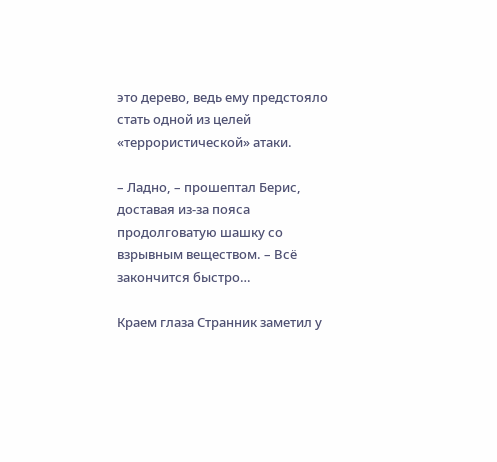это дерево, ведь ему предстояло стать одной из целей «террористической» атаки.

– Ладно, – прошептал Берис, доставая из-за пояса продолговатую шашку со взрывным веществом. – Всё закончится быстро…

Краем глаза Странник заметил у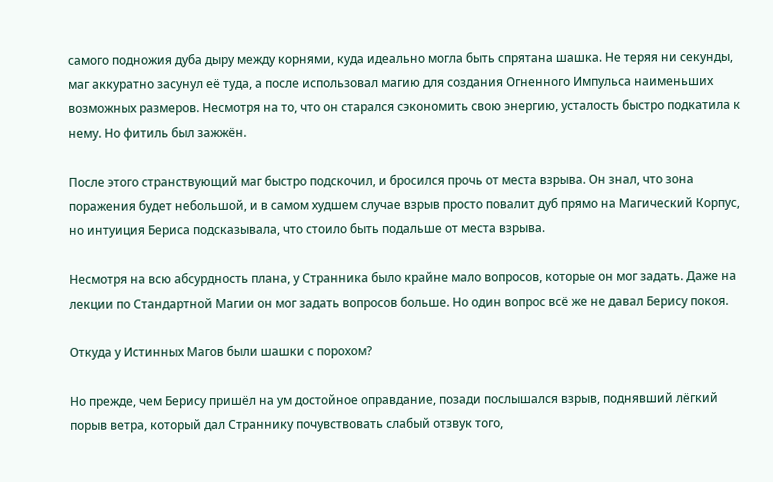самого подножия дуба дыру между корнями, куда идеально могла быть спрятана шашка. Не теряя ни секунды, маг аккуратно засунул её туда, а после использовал магию для создания Огненного Импульса наименьших возможных размеров. Несмотря на то, что он старался сэкономить свою энергию, усталость быстро подкатила к нему. Но фитиль был зажжён.

После этого странствующий маг быстро подскочил, и бросился прочь от места взрыва. Он знал, что зона поражения будет небольшой, и в самом худшем случае взрыв просто повалит дуб прямо на Магический Корпус, но интуиция Бериса подсказывала, что стоило быть подальше от места взрыва.

Несмотря на всю абсурдность плана, у Странника было крайне мало вопросов, которые он мог задать. Даже на лекции по Стандартной Магии он мог задать вопросов больше. Но один вопрос всё же не давал Берису покоя.

Откуда у Истинных Магов были шашки с порохом?

Но прежде, чем Берису пришёл на ум достойное оправдание, позади послышался взрыв, поднявший лёгкий порыв ветра, который дал Страннику почувствовать слабый отзвук того,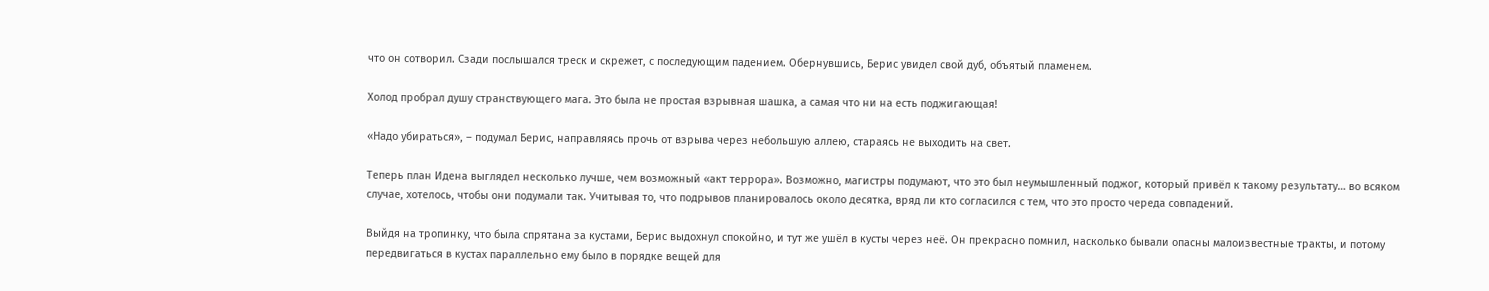что он сотворил. Сзади послышался треск и скрежет, с последующим падением. Обернувшись, Берис увидел свой дуб, объятый пламенем.

Холод пробрал душу странствующего мага. Это была не простая взрывная шашка, а самая что ни на есть поджигающая!

«Надо убираться», – подумал Берис, направляясь прочь от взрыва через небольшую аллею, стараясь не выходить на свет.

Теперь план Идена выглядел несколько лучше, чем возможный «акт террора». Возможно, магистры подумают, что это был неумышленный поджог, который привёл к такому результату… во всяком случае, хотелось, чтобы они подумали так. Учитывая то, что подрывов планировалось около десятка, вряд ли кто согласился с тем, что это просто череда совпадений.

Выйдя на тропинку, что была спрятана за кустами, Берис выдохнул спокойно, и тут же ушёл в кусты через неё. Он прекрасно помнил, насколько бывали опасны малоизвестные тракты, и потому передвигаться в кустах параллельно ему было в порядке вещей для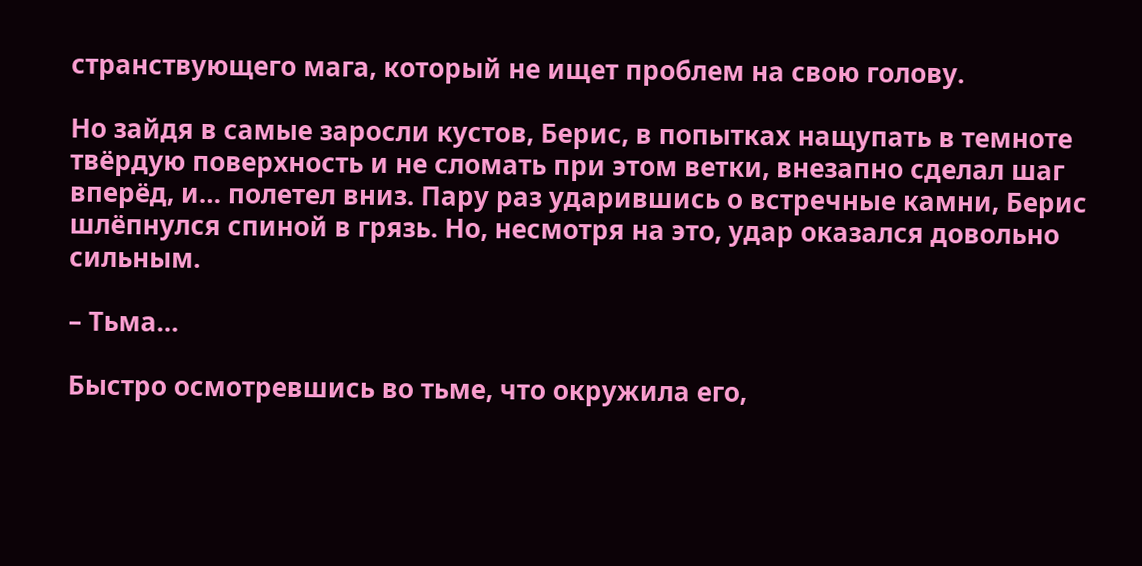странствующего мага, который не ищет проблем на свою голову.

Но зайдя в самые заросли кустов, Берис, в попытках нащупать в темноте твёрдую поверхность и не сломать при этом ветки, внезапно сделал шаг вперёд, и… полетел вниз. Пару раз ударившись о встречные камни, Берис шлёпнулся спиной в грязь. Но, несмотря на это, удар оказался довольно сильным.

– Тьма…

Быстро осмотревшись во тьме, что окружила его,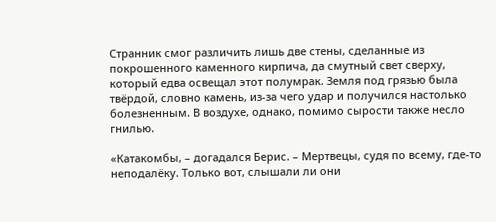Странник смог различить лишь две стены, сделанные из покрошенного каменного кирпича, да смутный свет сверху, который едва освещал этот полумрак. Земля под грязью была твёрдой, словно камень, из-за чего удар и получился настолько болезненным. В воздухе, однако, помимо сырости также несло гнилью.

«Катакомбы, – догадался Берис. – Мертвецы, судя по всему, где-то неподалёку. Только вот, слышали ли они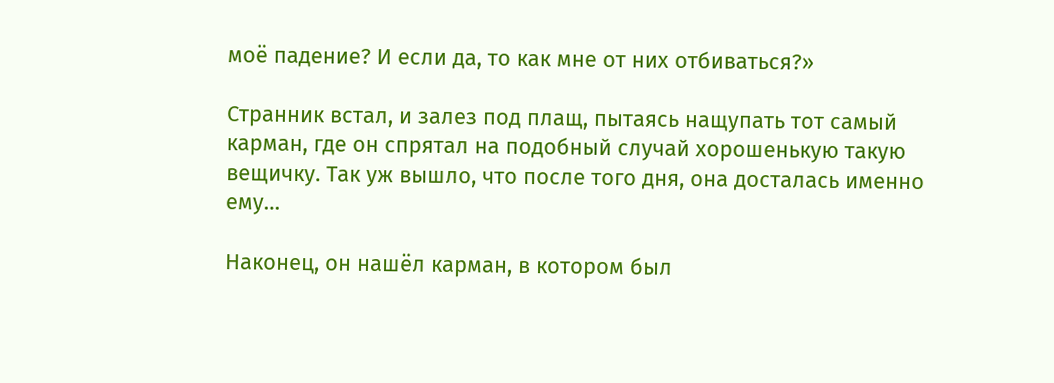моё падение? И если да, то как мне от них отбиваться?»

Странник встал, и залез под плащ, пытаясь нащупать тот самый карман, где он спрятал на подобный случай хорошенькую такую вещичку. Так уж вышло, что после того дня, она досталась именно ему…

Наконец, он нашёл карман, в котором был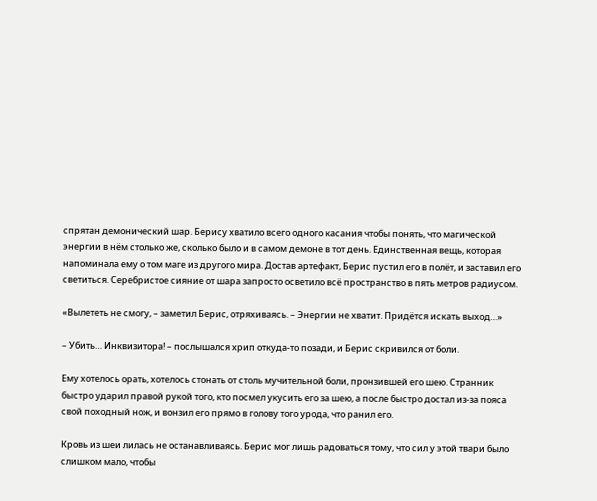спрятан демонический шар. Берису хватило всего одного касания чтобы понять, что магической энергии в нём столько же, сколько было и в самом демоне в тот день. Единственная вещь, которая напоминала ему о том маге из другого мира. Достав артефакт, Берис пустил его в полёт, и заставил его светиться. Серебристое сияние от шара запросто осветило всё пространство в пять метров радиусом.

«Вылететь не смогу, – заметил Берис, отряхиваясь. – Энергии не хватит. Придётся искать выход…»

– Убить… Инквизитора! – послышался хрип откуда-то позади, и Берис скривился от боли.

Ему хотелось орать, хотелось стонать от столь мучительной боли, пронзившей его шею. Странник быстро ударил правой рукой того, кто посмел укусить его за шею, а после быстро достал из-за пояса свой походный нож, и вонзил его прямо в голову того урода, что ранил его.

Кровь из шеи лилась не останавливаясь. Берис мог лишь радоваться тому, что сил у этой твари было слишком мало, чтобы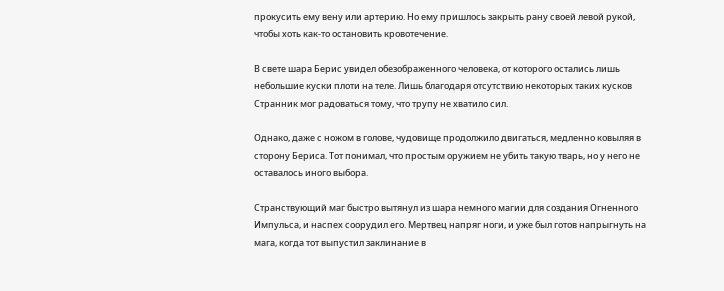прокусить ему вену или артерию. Но ему пришлось закрыть рану своей левой рукой, чтобы хоть как-то остановить кровотечение.

В свете шара Берис увидел обезображенного человека, от которого остались лишь небольшие куски плоти на теле. Лишь благодаря отсутствию некоторых таких кусков Странник мог радоваться тому, что трупу не хватило сил.

Однако, даже с ножом в голове, чудовище продолжило двигаться, медленно ковыляя в сторону Бериса. Тот понимал, что простым оружием не убить такую тварь, но у него не оставалось иного выбора.

Странствующий маг быстро вытянул из шара немного магии для создания Огненного Импульса, и наспех соорудил его. Мертвец напряг ноги, и уже был готов напрыгнуть на мага, когда тот выпустил заклинание в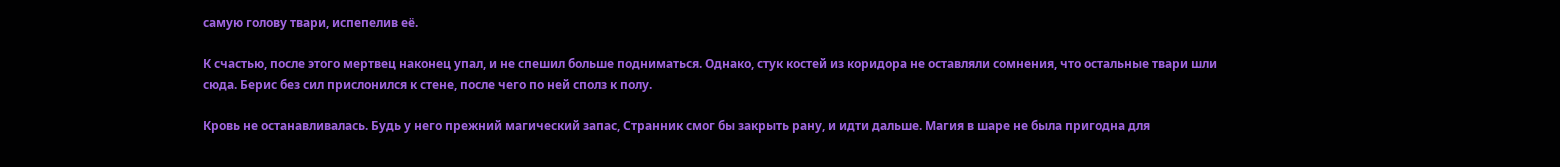самую голову твари, испепелив её.

К счастью, после этого мертвец наконец упал, и не спешил больше подниматься. Однако, стук костей из коридора не оставляли сомнения, что остальные твари шли сюда. Берис без сил прислонился к стене, после чего по ней сполз к полу.

Кровь не останавливалась. Будь у него прежний магический запас, Странник смог бы закрыть рану, и идти дальше. Магия в шаре не была пригодна для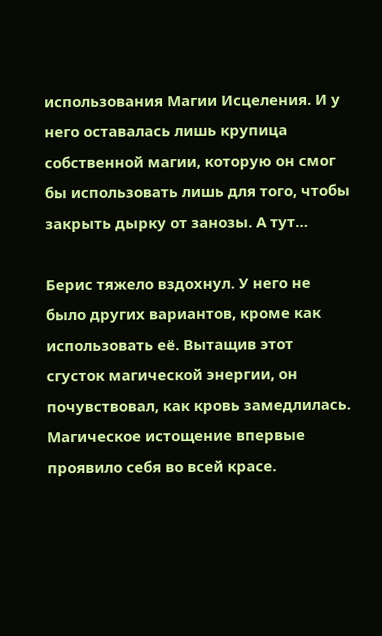использования Магии Исцеления. И у него оставалась лишь крупица собственной магии, которую он смог бы использовать лишь для того, чтобы закрыть дырку от занозы. А тут…

Берис тяжело вздохнул. У него не было других вариантов, кроме как использовать её. Вытащив этот сгусток магической энергии, он почувствовал, как кровь замедлилась. Магическое истощение впервые проявило себя во всей красе.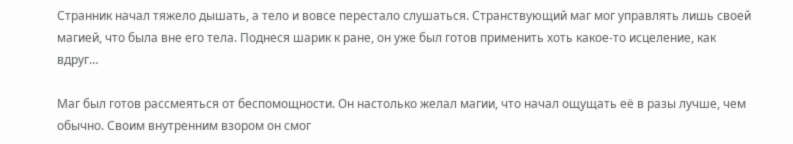Странник начал тяжело дышать, а тело и вовсе перестало слушаться. Странствующий маг мог управлять лишь своей магией, что была вне его тела. Поднеся шарик к ране, он уже был готов применить хоть какое-то исцеление, как вдруг…

Маг был готов рассмеяться от беспомощности. Он настолько желал магии, что начал ощущать её в разы лучше, чем обычно. Своим внутренним взором он смог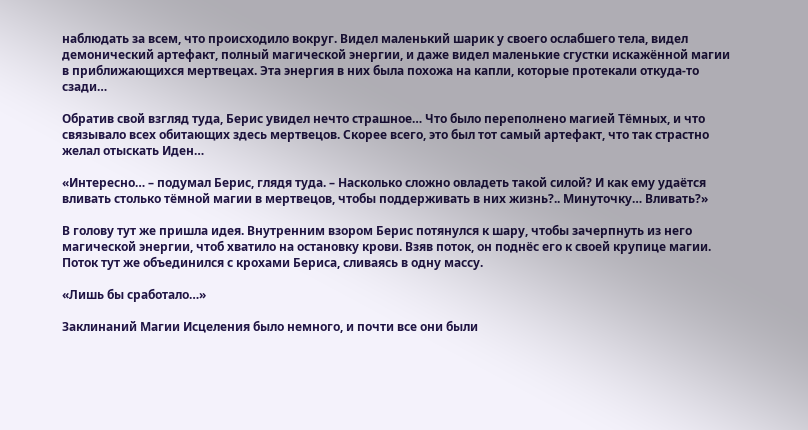наблюдать за всем, что происходило вокруг. Видел маленький шарик у своего ослабшего тела, видел демонический артефакт, полный магической энергии, и даже видел маленькие сгустки искажённой магии в приближающихся мертвецах. Эта энергия в них была похожа на капли, которые протекали откуда-то сзади…

Обратив свой взгляд туда, Берис увидел нечто страшное… Что было переполнено магией Тёмных, и что связывало всех обитающих здесь мертвецов. Скорее всего, это был тот самый артефакт, что так страстно желал отыскать Иден…

«Интересно… – подумал Берис, глядя туда. – Насколько сложно овладеть такой силой? И как ему удаётся вливать столько тёмной магии в мертвецов, чтобы поддерживать в них жизнь?.. Минуточку… Вливать?»

В голову тут же пришла идея. Внутренним взором Берис потянулся к шару, чтобы зачерпнуть из него магической энергии, чтоб хватило на остановку крови. Взяв поток, он поднёс его к своей крупице магии. Поток тут же объединился с крохами Бериса, сливаясь в одну массу.

«Лишь бы сработало…»

Заклинаний Магии Исцеления было немного, и почти все они были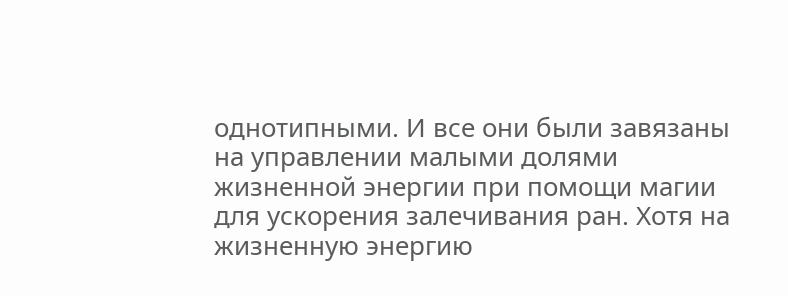однотипными. И все они были завязаны на управлении малыми долями жизненной энергии при помощи магии для ускорения залечивания ран. Хотя на жизненную энергию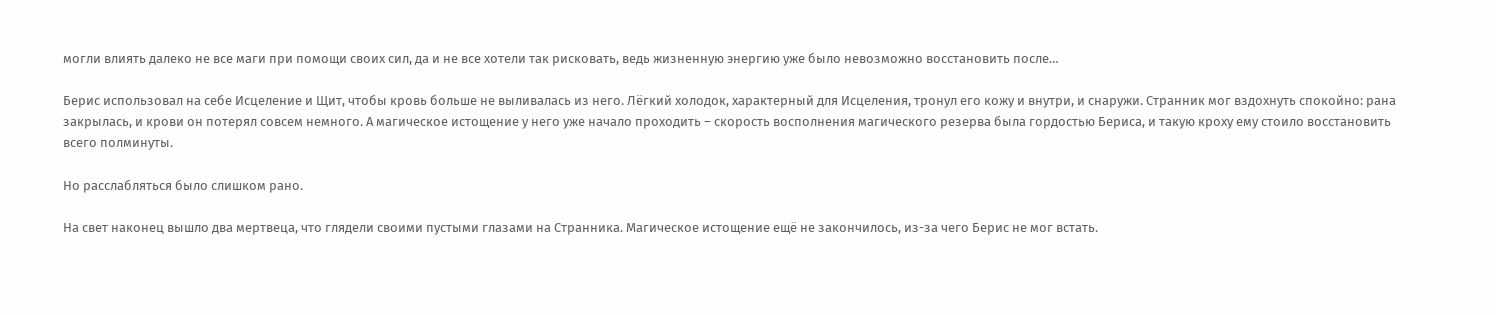могли влиять далеко не все маги при помощи своих сил, да и не все хотели так рисковать, ведь жизненную энергию уже было невозможно восстановить после…

Берис использовал на себе Исцеление и Щит, чтобы кровь больше не выливалась из него. Лёгкий холодок, характерный для Исцеления, тронул его кожу и внутри, и снаружи. Странник мог вздохнуть спокойно: рана закрылась, и крови он потерял совсем немного. А магическое истощение у него уже начало проходить – скорость восполнения магического резерва была гордостью Бериса, и такую кроху ему стоило восстановить всего полминуты.

Но расслабляться было слишком рано.

На свет наконец вышло два мертвеца, что глядели своими пустыми глазами на Странника. Магическое истощение ещё не закончилось, из-за чего Берис не мог встать.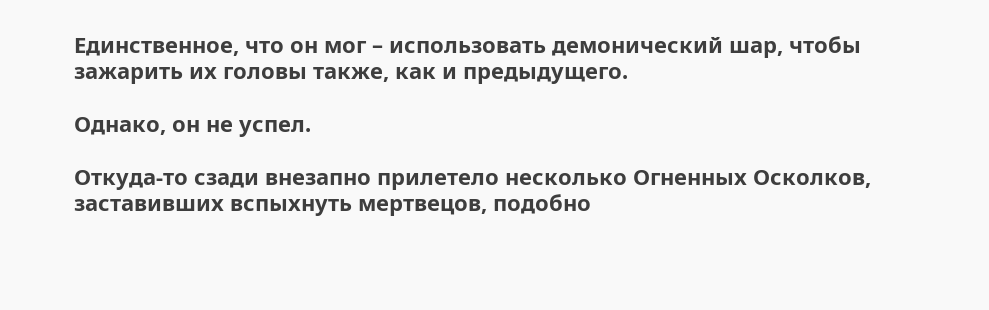Единственное, что он мог – использовать демонический шар, чтобы зажарить их головы также, как и предыдущего.

Однако, он не успел.

Откуда-то сзади внезапно прилетело несколько Огненных Осколков, заставивших вспыхнуть мертвецов, подобно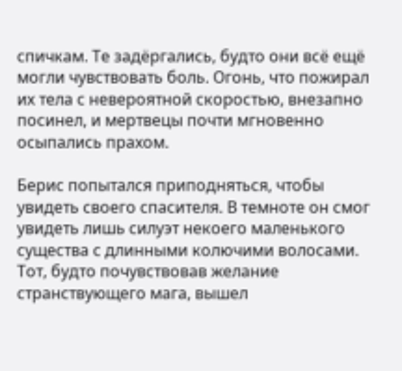спичкам. Те задёргались, будто они всё ещё могли чувствовать боль. Огонь, что пожирал их тела с невероятной скоростью, внезапно посинел, и мертвецы почти мгновенно осыпались прахом.

Берис попытался приподняться, чтобы увидеть своего спасителя. В темноте он смог увидеть лишь силуэт некоего маленького существа с длинными колючими волосами. Тот, будто почувствовав желание странствующего мага, вышел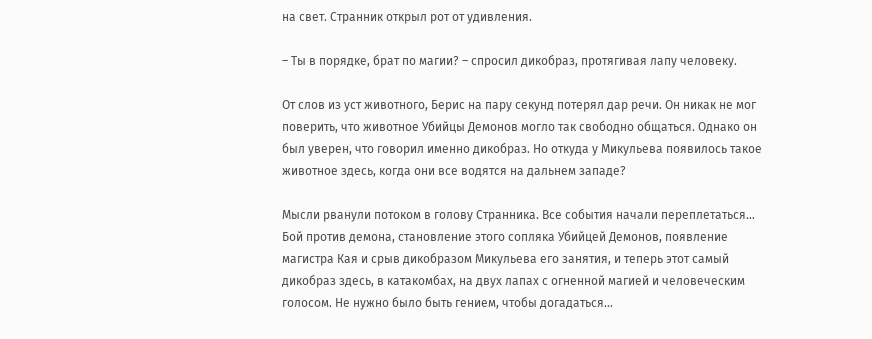на свет. Странник открыл рот от удивления.

– Ты в порядке, брат по магии? – спросил дикобраз, протягивая лапу человеку.

От слов из уст животного, Берис на пару секунд потерял дар речи. Он никак не мог поверить, что животное Убийцы Демонов могло так свободно общаться. Однако он был уверен, что говорил именно дикобраз. Но откуда у Микульева появилось такое животное здесь, когда они все водятся на дальнем западе?

Мысли рванули потоком в голову Странника. Все события начали переплетаться… Бой против демона, становление этого сопляка Убийцей Демонов, появление магистра Кая и срыв дикобразом Микульева его занятия, и теперь этот самый дикобраз здесь, в катакомбах, на двух лапах с огненной магией и человеческим голосом. Не нужно было быть гением, чтобы догадаться…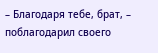– Благодаря тебе, брат, – поблагодарил своего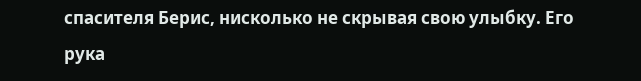спасителя Берис, нисколько не скрывая свою улыбку. Его рука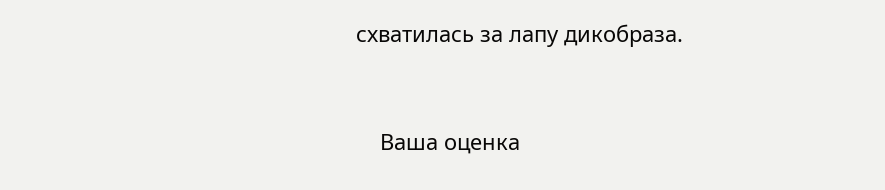схватилась за лапу дикобраза.


    Ваша оценка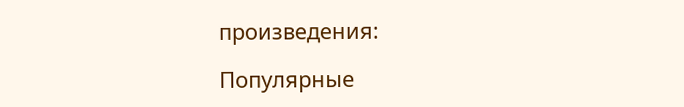произведения:

Популярные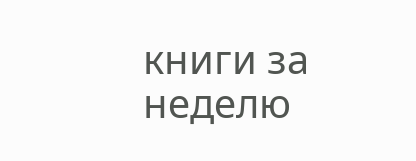книги за неделю